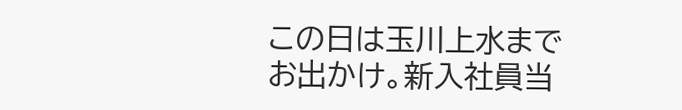この日は玉川上水までお出かけ。新入社員当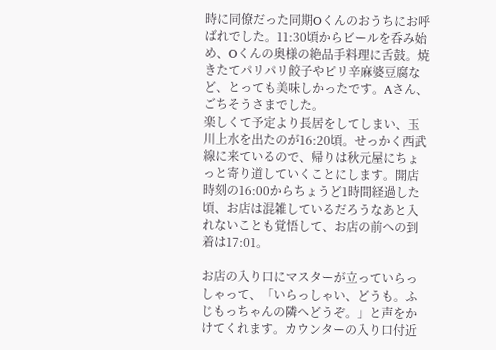時に同僚だった同期Oくんのおうちにお呼ばれでした。11:30頃からビールを呑み始め、Oくんの奥様の絶品手料理に舌鼓。焼きたてパリパリ餃子やピリ辛麻婆豆腐など、とっても美味しかったです。Aさん、ごちそうさまでした。
楽しくて予定より長居をしてしまい、玉川上水を出たのが16:20頃。せっかく西武線に来ているので、帰りは秋元屋にちょっと寄り道していくことにします。開店時刻の16:00からちょうど1時間経過した頃、お店は混雑しているだろうなあと入れないことも覚悟して、お店の前への到着は17:01。

お店の入り口にマスターが立っていらっしゃって、「いらっしゃい、どうも。ふじもっちゃんの隣へどうぞ。」と声をかけてくれます。カウンターの入り口付近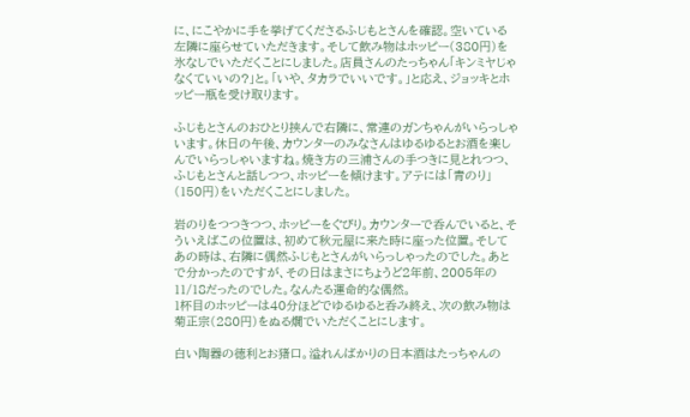に、にこやかに手を挙げてくださるふじもとさんを確認。空いている左隣に座らせていただきます。そして飲み物はホッピー(380円)を氷なしでいただくことにしました。店員さんのたっちゃん「キンミヤじゃなくていいの?」と。「いや、タカラでいいです。」と応え、ジョッキとホッピー瓶を受け取ります。

ふじもとさんのおひとり挟んで右隣に、常連のガンちゃんがいらっしゃいます。休日の午後、カウンターのみなさんはゆるゆるとお酒を楽しんでいらっしゃいますね。焼き方の三浦さんの手つきに見とれつつ、ふじもとさんと話しつつ、ホッピーを傾けます。アテには「青のり」(150円)をいただくことにしました。

岩のりをつつきつつ、ホッピーをぐびり。カウンターで呑んでいると、そういえばこの位置は、初めて秋元屋に来た時に座った位置。そしてあの時は、右隣に偶然ふじもとさんがいらっしゃったのでした。あとで分かったのですが、その日はまさにちょうど2年前、2005年の11/18だったのでした。なんたる運命的な偶然。
1杯目のホッピーは40分ほどでゆるゆると呑み終え、次の飲み物は菊正宗(280円)をぬる燗でいただくことにします。

白い陶器の徳利とお猪口。溢れんばかりの日本酒はたっちゃんの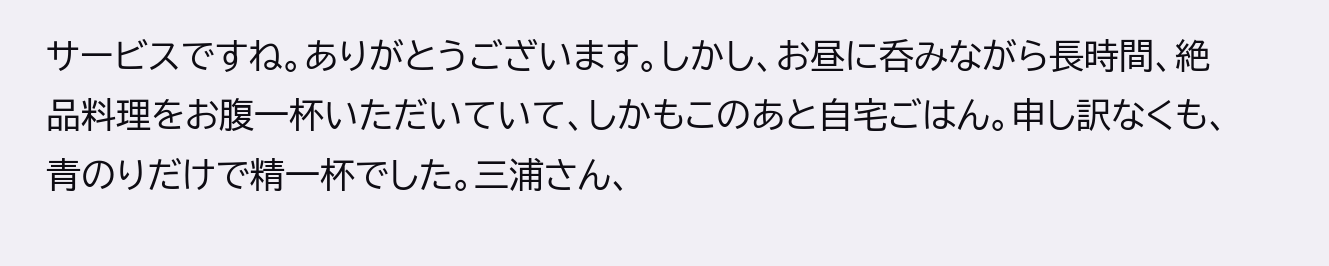サービスですね。ありがとうございます。しかし、お昼に呑みながら長時間、絶品料理をお腹一杯いただいていて、しかもこのあと自宅ごはん。申し訳なくも、青のりだけで精一杯でした。三浦さん、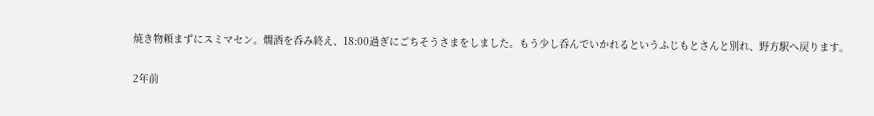焼き物頼まずにスミマセン。燗酒を呑み終え、18:00過ぎにごちそうさまをしました。もう少し呑んでいかれるというふじもとさんと別れ、野方駅へ戻ります。

2年前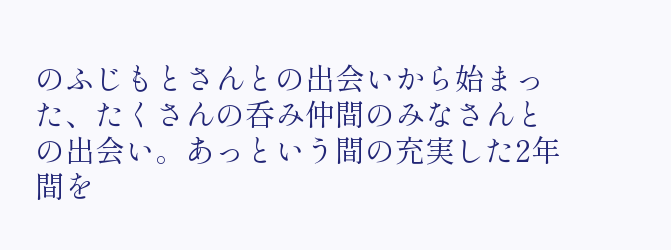のふじもとさんとの出会いから始まった、たくさんの呑み仲間のみなさんとの出会い。あっという間の充実した2年間を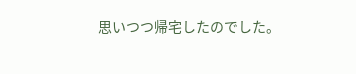思いつつ帰宅したのでした。